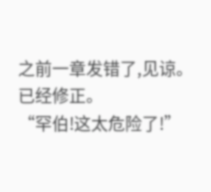之前一章发错了,见谅。
已经修正。
“罕伯!这太危险了!”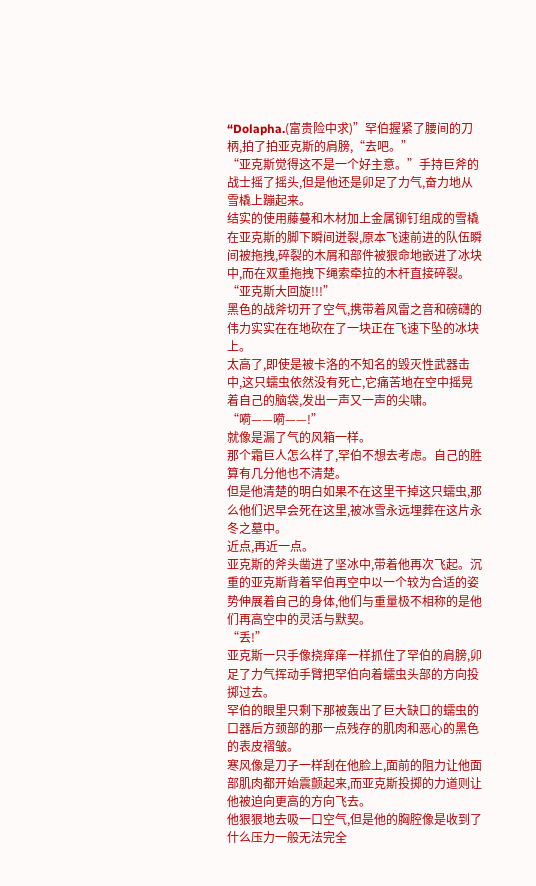“Dolapha.(富贵险中求)”罕伯握紧了腰间的刀柄,拍了拍亚克斯的肩膀,“去吧。”
“亚克斯觉得这不是一个好主意。”手持巨斧的战士摇了摇头,但是他还是卯足了力气,奋力地从雪橇上蹦起来。
结实的使用藤蔓和木材加上金属铆钉组成的雪橇在亚克斯的脚下瞬间迸裂,原本飞速前进的队伍瞬间被拖拽,碎裂的木屑和部件被狠命地嵌进了冰块中,而在双重拖拽下绳索牵拉的木杆直接碎裂。
“亚克斯大回旋!!!”
黑色的战斧切开了空气,携带着风雷之音和磅礴的伟力实实在在地砍在了一块正在飞速下坠的冰块上。
太高了,即使是被卡洛的不知名的毁灭性武器击中,这只蠕虫依然没有死亡,它痛苦地在空中摇晃着自己的脑袋,发出一声又一声的尖啸。
“嗬——嗬——!”
就像是漏了气的风箱一样。
那个霜巨人怎么样了,罕伯不想去考虑。自己的胜算有几分他也不清楚。
但是他清楚的明白如果不在这里干掉这只蠕虫,那么他们迟早会死在这里,被冰雪永远埋葬在这片永冬之墓中。
近点,再近一点。
亚克斯的斧头凿进了坚冰中,带着他再次飞起。沉重的亚克斯背着罕伯再空中以一个较为合适的姿势伸展着自己的身体,他们与重量极不相称的是他们再高空中的灵活与默契。
“丢!”
亚克斯一只手像挠痒痒一样抓住了罕伯的肩膀,卯足了力气挥动手臂把罕伯向着蠕虫头部的方向投掷过去。
罕伯的眼里只剩下那被轰出了巨大缺口的蠕虫的口器后方颈部的那一点残存的肌肉和恶心的黑色的表皮褶皱。
寒风像是刀子一样刮在他脸上,面前的阻力让他面部肌肉都开始震颤起来,而亚克斯投掷的力道则让他被迫向更高的方向飞去。
他狠狠地去吸一口空气,但是他的胸腔像是收到了什么压力一般无法完全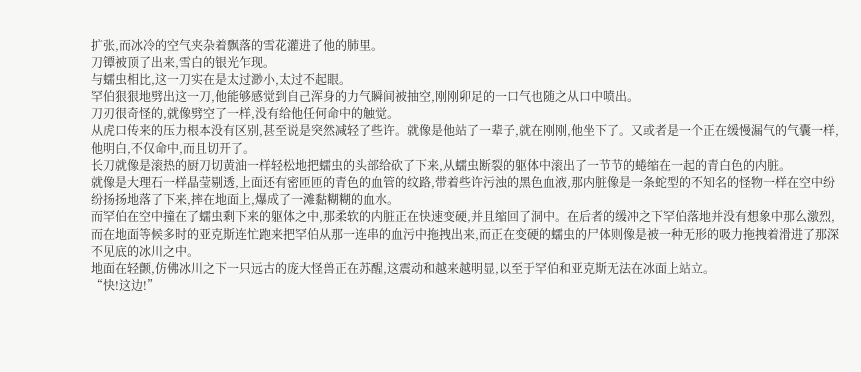扩张,而冰冷的空气夹杂着飘落的雪花灌进了他的肺里。
刀镡被顶了出来,雪白的银光乍现。
与蠕虫相比,这一刀实在是太过渺小,太过不起眼。
罕伯狠狠地劈出这一刀,他能够感觉到自己浑身的力气瞬间被抽空,刚刚卯足的一口气也随之从口中喷出。
刀刃很奇怪的,就像劈空了一样,没有给他任何命中的触觉。
从虎口传来的压力根本没有区别,甚至说是突然减轻了些许。就像是他站了一辈子,就在刚刚,他坐下了。又或者是一个正在缓慢漏气的气囊一样,他明白,不仅命中,而且切开了。
长刀就像是滚热的厨刀切黄油一样轻松地把蠕虫的头部给砍了下来,从蠕虫断裂的躯体中滚出了一节节的蜷缩在一起的青白色的内脏。
就像是大理石一样晶莹剔透,上面还有密匝匝的青色的血管的纹路,带着些许污浊的黑色血液,那内脏像是一条蛇型的不知名的怪物一样在空中纷纷扬扬地落了下来,摔在地面上,爆成了一滩黏糊糊的血水。
而罕伯在空中撞在了蠕虫剩下来的躯体之中,那柔软的内脏正在快速变硬,并且缩回了洞中。在后者的缓冲之下罕伯落地并没有想象中那么激烈,而在地面等候多时的亚克斯连忙跑来把罕伯从那一连串的血污中拖拽出来,而正在变硬的蠕虫的尸体则像是被一种无形的吸力拖拽着滑进了那深不见底的冰川之中。
地面在轻颤,仿佛冰川之下一只远古的庞大怪兽正在苏醒,这震动和越来越明显,以至于罕伯和亚克斯无法在冰面上站立。
“快!这边!”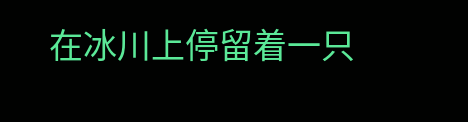在冰川上停留着一只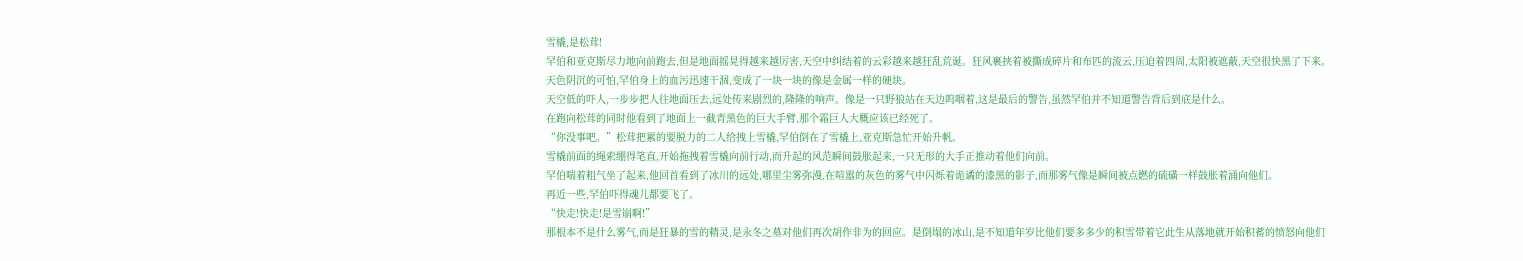雪橇,是松茸!
罕伯和亚克斯尽力地向前跑去,但是地面摇晃得越来越厉害,天空中纠结着的云彩越来越狂乱荒诞。狂风裹挟着被撕成碎片和布匹的流云,压迫着四周,太阳被遮蔽,天空很快黑了下来。
天色阴沉的可怕,罕伯身上的血污迅速干涸,变成了一块一块的像是金属一样的硬块。
天空低的吓人,一步步把人往地面压去,远处传来剧烈的,隆隆的响声。像是一只野狼站在天边呜咽着,这是最后的警告,虽然罕伯并不知道警告背后到底是什么。
在跑向松茸的同时他看到了地面上一截青黑色的巨大手臂,那个霜巨人大概应该已经死了。
“你没事吧。”松茸把累的要脱力的二人给拽上雪橇,罕伯倒在了雪橇上,亚克斯急忙开始升帆。
雪橇前面的绳索绷得笔直,开始拖拽着雪橇向前行动,而升起的风范瞬间鼓胀起来,一只无形的大手正推动着他们向前。
罕伯喘着粗气坐了起来,他回首看到了冰川的远处,哪里尘雾弥漫,在喧嚣的灰色的雾气中闪烁着诡谲的漆黑的影子,而那雾气像是瞬间被点燃的硫磺一样鼓胀着涌向他们。
再近一些,罕伯吓得魂儿都要飞了。
“快走!快走!是雪崩啊!”
那根本不是什么雾气,而是狂暴的雪的精灵,是永冬之墓对他们再次胡作非为的回应。是倒塌的冰山,是不知道年岁比他们要多多少的积雪带着它此生从落地就开始积蓄的愤怒向他们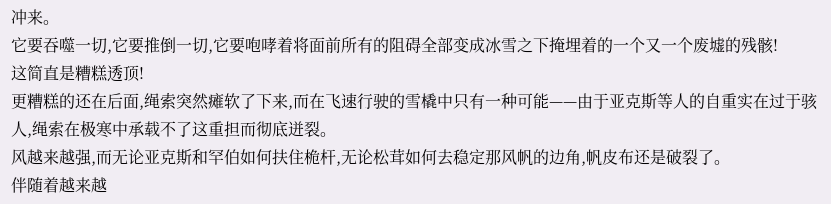冲来。
它要吞噬一切,它要推倒一切,它要咆哮着将面前所有的阻碍全部变成冰雪之下掩埋着的一个又一个废墟的残骸!
这简直是糟糕透顶!
更糟糕的还在后面,绳索突然瘫软了下来,而在飞速行驶的雪橇中只有一种可能——由于亚克斯等人的自重实在过于骇人,绳索在极寒中承载不了这重担而彻底迸裂。
风越来越强,而无论亚克斯和罕伯如何扶住桅杆,无论松茸如何去稳定那风帆的边角,帆皮布还是破裂了。
伴随着越来越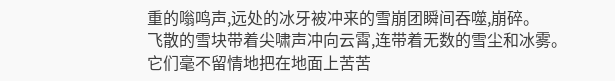重的嗡鸣声,远处的冰牙被冲来的雪崩团瞬间吞噬,崩碎。
飞散的雪块带着尖啸声冲向云霄,连带着无数的雪尘和冰雾。
它们毫不留情地把在地面上苦苦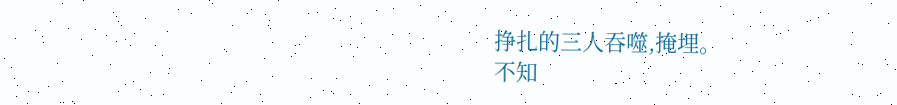挣扎的三人吞噬,掩埋。
不知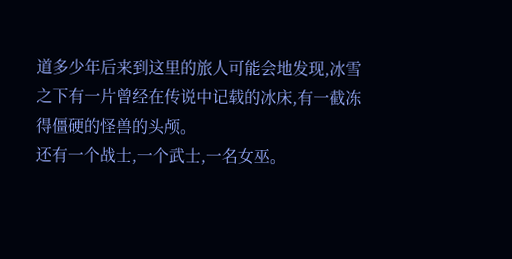道多少年后来到这里的旅人可能会地发现,冰雪之下有一片曾经在传说中记载的冰床,有一截冻得僵硬的怪兽的头颅。
还有一个战士,一个武士,一名女巫。